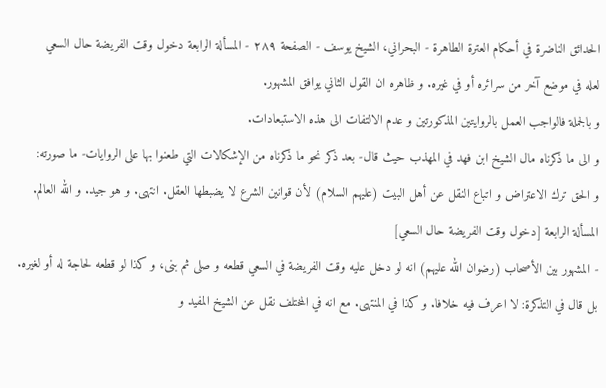الحدائق الناضرة في أحكام العترة الطاهرة - البحراني، الشيخ يوسف - الصفحة ٢٨٩ - المسألة الرابعة دخول وقت الفريضة حال السعي
لعله في موضع آخر من سرائره أو في غيره. و ظاهره ان القول الثاني يوافق المشهور.
و بالجملة فالواجب العمل بالروايتين المذكورتين و عدم الالتفات الى هذه الاستبعادات.
و الى ما ذكرناه مال الشيخ ابن فهد في المهذب حيث قال- بعد ذكر نحو ما ذكرناه من الإشكالات التي طعنوا بها على الروايات- ما صورته:
و الحق ترك الاعتراض و اتباع النقل عن أهل البيت (عليهم السلام) لأن قوانين الشرع لا يضبطها العقل. انتهى. و هو جيد. و الله العالم.
المسألة الرابعة [دخول وقت الفريضة حال السعي]
- المشهور بين الأصحاب (رضوان الله عليهم) انه لو دخل عليه وقت الفريضة في السعي قطعه و صلى ثم بنى، و كذا لو قطعه لحاجة له أو لغيره. بل قال في التذكرة: لا اعرف فيه خلافا. و كذا في المنتهى. مع انه في المختلف نقل عن الشيخ المفيد و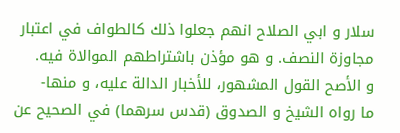سلار و ابي الصلاح انهم جعلوا ذلك كالطواف في اعتبار مجاوزة النصف. و هو مؤذن باشتراطهم الموالاة فيه.
و الأصح القول المشهور، للأخبار الدالة عليه، و منها-
ما رواه الشيخ و الصدوق (قدس سرهما) في الصحيح عن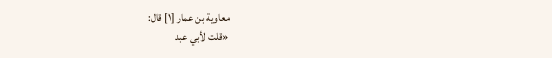معاوية بن عمار [١] قال:
«قلت لأبي عبد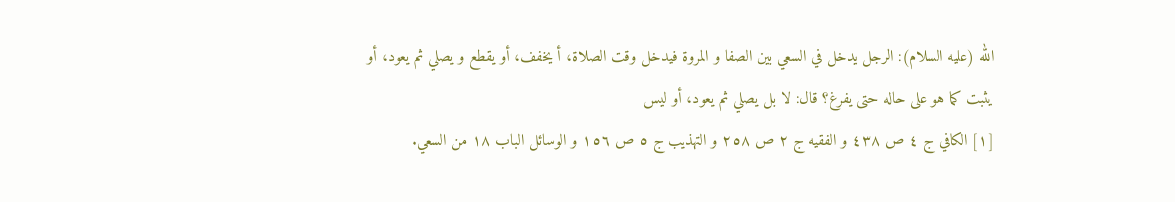الله (عليه السلام): الرجل يدخل في السعي بين الصفا و المروة فيدخل وقت الصلاة، أ يخفف، أو يقطع و يصلي ثم يعود، أو يثبت كما هو على حاله حتى يفرغ؟ قال: لا بل يصلي ثم يعود، أو ليس
[١] الكافي ج ٤ ص ٤٣٨ و الفقيه ج ٢ ص ٢٥٨ و التهذيب ج ٥ ص ١٥٦ و الوسائل الباب ١٨ من السعي.